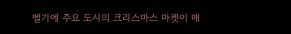벨기에 주요 도시의 크리스마스 마켓이 매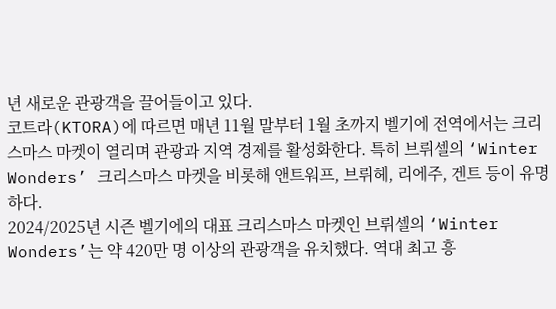년 새로운 관광객을 끌어들이고 있다.
코트라(KTORA)에 따르면 매년 11월 말부터 1월 초까지 벨기에 전역에서는 크리스마스 마켓이 열리며 관광과 지역 경제를 활성화한다. 특히 브뤼셀의 ‘Winter Wonders’ 크리스마스 마켓을 비롯해 앤트워프, 브뤼헤, 리에주, 겐트 등이 유명하다.
2024/2025년 시즌 벨기에의 대표 크리스마스 마켓인 브뤼셀의 ‘Winter Wonders’는 약 420만 명 이상의 관광객을 유치했다. 역대 최고 흥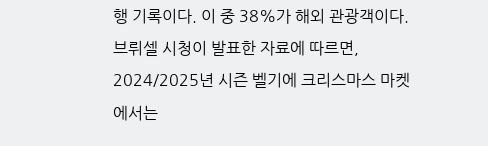행 기록이다. 이 중 38%가 해외 관광객이다.
브뤼셀 시청이 발표한 자료에 따르면, 2024/2025년 시즌 벨기에 크리스마스 마켓에서는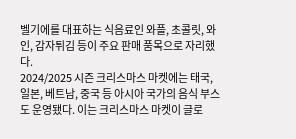벨기에를 대표하는 식음료인 와플, 초콜릿, 와인, 감자튀김 등이 주요 판매 품목으로 자리했다.
2024/2025 시즌 크리스마스 마켓에는 태국, 일본, 베트남, 중국 등 아시아 국가의 음식 부스도 운영됐다. 이는 크리스마스 마켓이 글로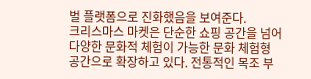벌 플랫폼으로 진화했음을 보여준다.
크리스마스 마켓은 단순한 쇼핑 공간을 넘어 다양한 문화적 체험이 가능한 문화 체험형 공간으로 확장하고 있다. 전통적인 목조 부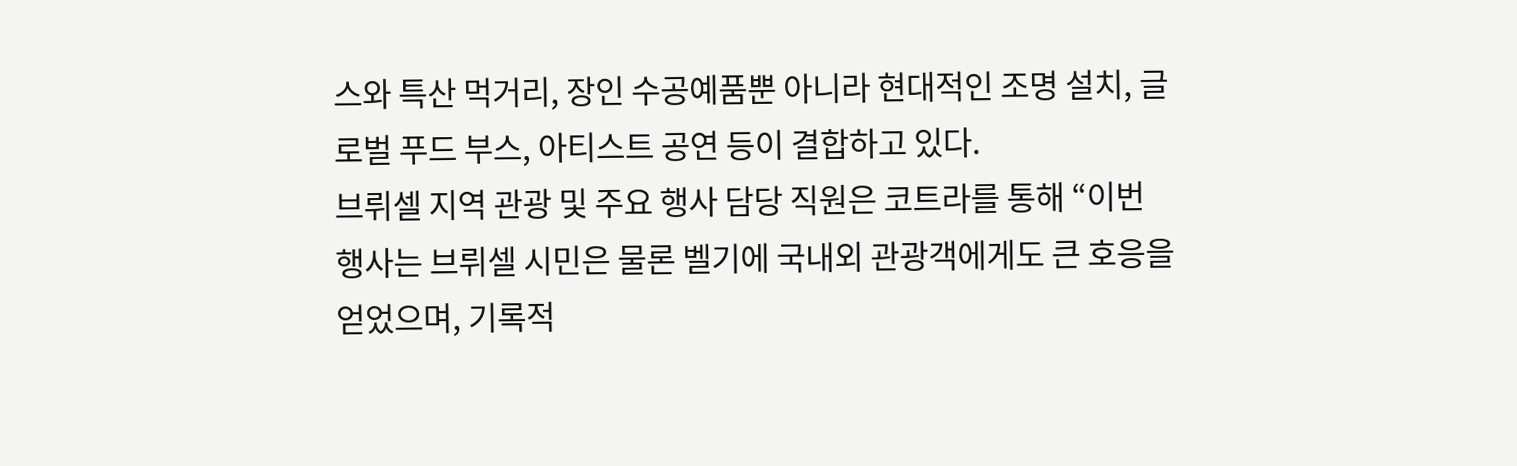스와 특산 먹거리, 장인 수공예품뿐 아니라 현대적인 조명 설치, 글로벌 푸드 부스, 아티스트 공연 등이 결합하고 있다.
브뤼셀 지역 관광 및 주요 행사 담당 직원은 코트라를 통해 “이번 행사는 브뤼셀 시민은 물론 벨기에 국내외 관광객에게도 큰 호응을 얻었으며, 기록적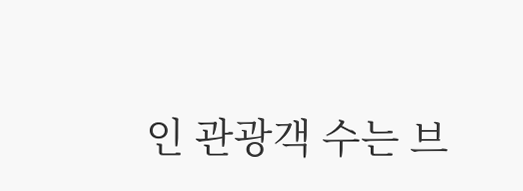인 관광객 수는 브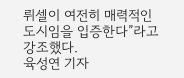뤼셀이 여전히 매력적인 도시임을 입증한다”라고 강조했다.
육성연 기자